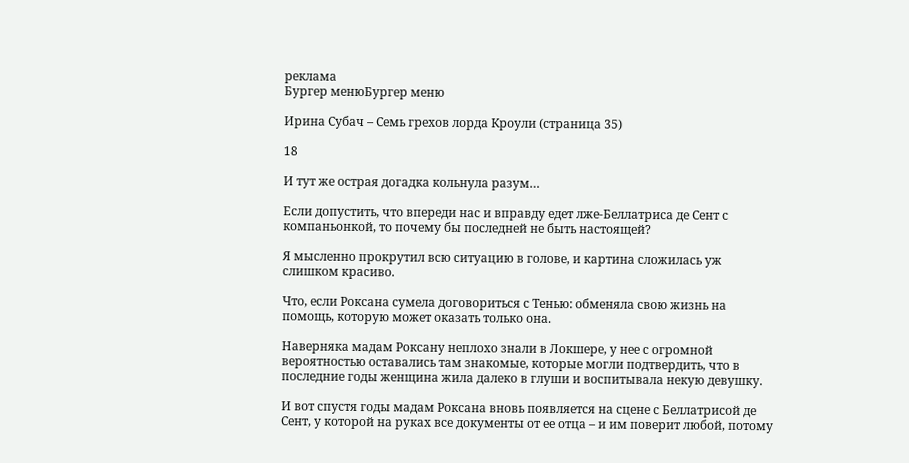реклама
Бургер менюБургер меню

Ирина Субач – Семь грехов лорда Кроули (страница 35)

18

И тут же острая догадка кольнула разум…

Если допустить, что впереди нас и вправду едет лже-Беллатриса де Сент с компаньонкой, то почему бы последней не быть настоящей?

Я мысленно прокрутил всю ситуацию в голове, и картина сложилась уж слишком красиво.

Что, если Роксана сумела договориться с Тенью: обменяла свою жизнь на помощь, которую может оказать только она.

Наверняка мадам Роксану неплохо знали в Локшере, у нее с огромной вероятностью оставались там знакомые, которые могли подтвердить, что в последние годы женщина жила далеко в глуши и воспитывала некую девушку.

И вот спустя годы мадам Роксана вновь появляется на сцене с Беллатрисой де Сент, у которой на руках все документы от ее отца – и им поверит любой, потому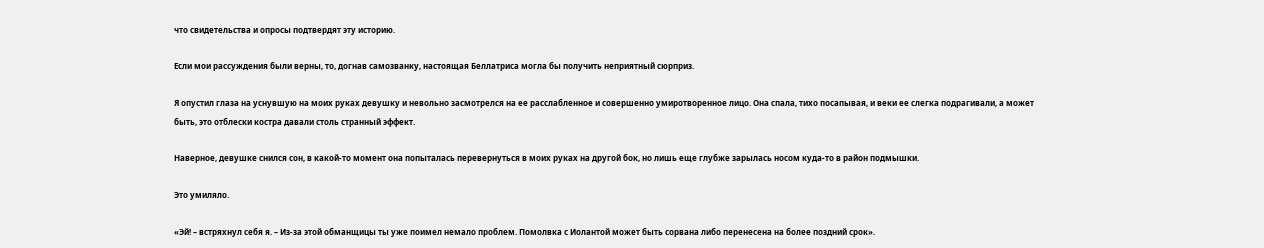что свидетельства и опросы подтвердят эту историю.

Если мои рассуждения были верны, то, догнав самозванку, настоящая Беллатриса могла бы получить неприятный сюрприз.

Я опустил глаза на уснувшую на моих руках девушку и невольно засмотрелся на ее расслабленное и совершенно умиротворенное лицо. Она спала, тихо посапывая, и веки ее слегка подрагивали, а может быть, это отблески костра давали столь странный эффект.

Наверное, девушке снился сон, в какой-то момент она попыталась перевернуться в моих руках на другой бок, но лишь еще глубже зарылась носом куда-то в район подмышки.

Это умиляло.

«Эй! – встряхнул себя я. – Из-за этой обманщицы ты уже поимел немало проблем. Помолвка с Иолантой может быть сорвана либо перенесена на более поздний срок».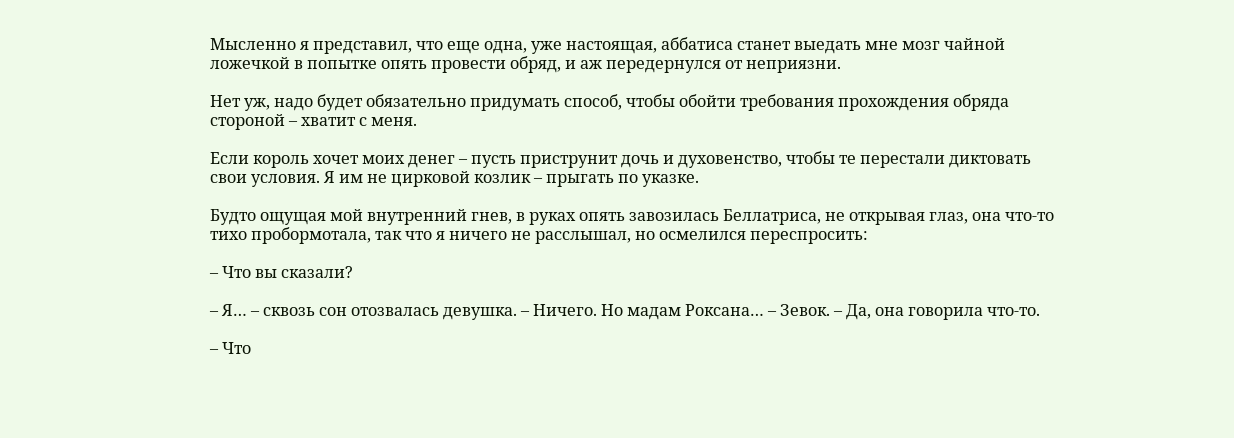Мысленно я представил, что еще одна, уже настоящая, аббатиса станет выедать мне мозг чайной ложечкой в попытке опять провести обряд, и аж передернулся от неприязни.

Нет уж, надо будет обязательно придумать способ, чтобы обойти требования прохождения обряда стороной – хватит с меня.

Если король хочет моих денег – пусть приструнит дочь и духовенство, чтобы те перестали диктовать свои условия. Я им не цирковой козлик – прыгать по указке.

Будто ощущая мой внутренний гнев, в руках опять завозилась Беллатриса, не открывая глаз, она что-то тихо пробормотала, так что я ничего не расслышал, но осмелился переспросить:

– Что вы сказали?

– Я… – сквозь сон отозвалась девушка. – Ничего. Но мадам Роксана… – Зевок. – Да, она говорила что-то.

– Что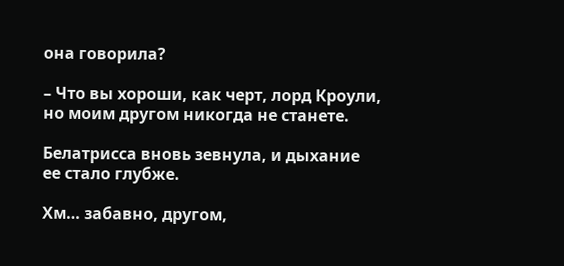она говорила?

– Что вы хороши, как черт, лорд Кроули, но моим другом никогда не станете.

Белатрисса вновь зевнула, и дыхание ее стало глубже.

Хм… забавно, другом,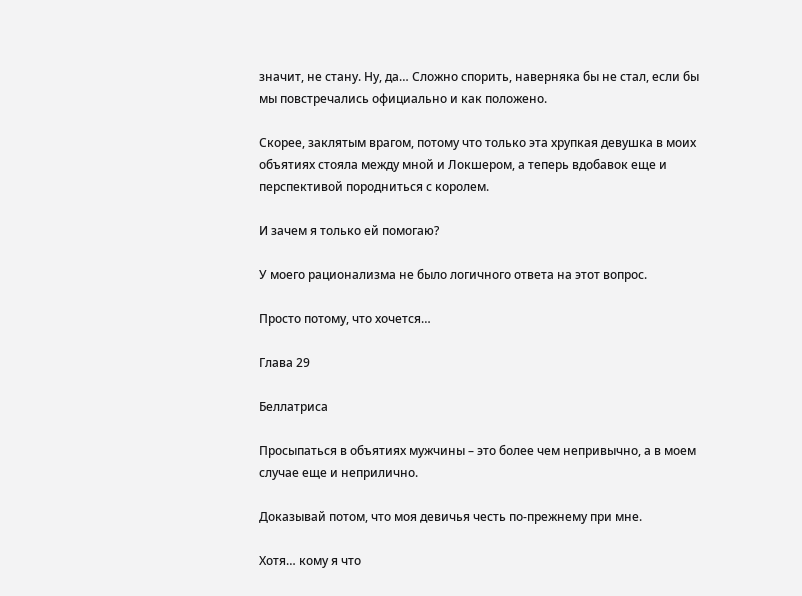значит, не стану. Ну, да… Сложно спорить, наверняка бы не стал, если бы мы повстречались официально и как положено.

Скорее, заклятым врагом, потому что только эта хрупкая девушка в моих объятиях стояла между мной и Локшером, а теперь вдобавок еще и перспективой породниться с королем.

И зачем я только ей помогаю?

У моего рационализма не было логичного ответа на этот вопрос.

Просто потому, что хочется…

Глава 29

Беллатриса

Просыпаться в объятиях мужчины – это более чем непривычно, а в моем случае еще и неприлично.

Доказывай потом, что моя девичья честь по-прежнему при мне.

Хотя… кому я что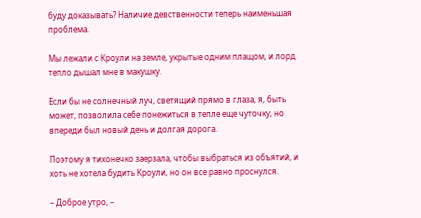буду доказывать? Наличие девственности теперь наименьшая проблема.

Мы лежали с Кроули на земле, укрытые одним плащом, и лорд тепло дышал мне в макушку.

Если бы не солнечный луч, светящий прямо в глаза, я, быть может, позволила себе понежиться в тепле еще чуточку, но впереди был новый день и долгая дорога.

Поэтому я тихонечко заерзала, чтобы выбраться из объятий, и хоть не хотела будить Кроули, но он все равно проснулся.

– Доброе утро, –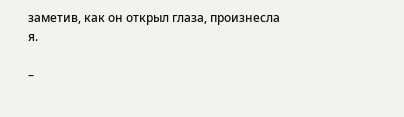заметив, как он открыл глаза, произнесла я.

–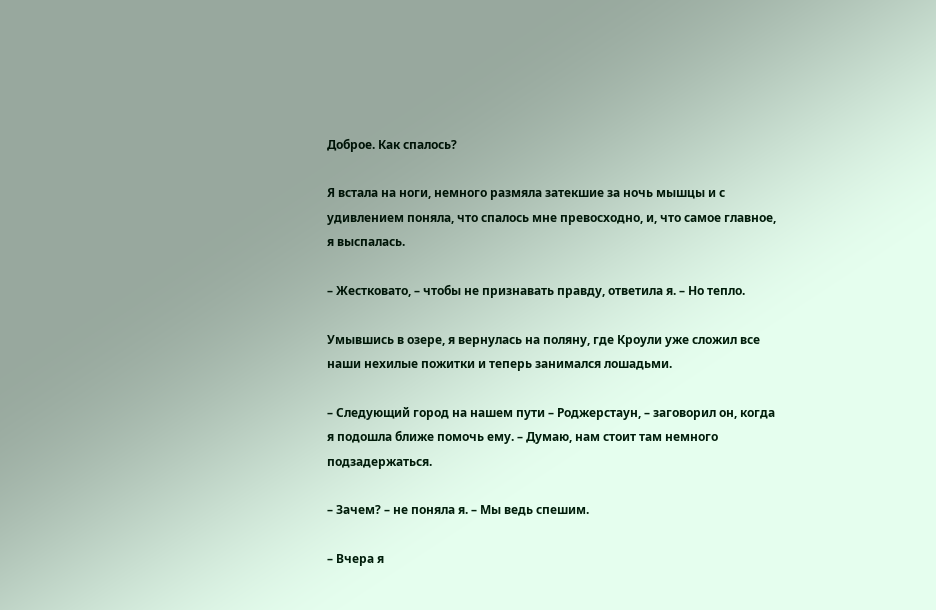Доброе. Как спалось?

Я встала на ноги, немного размяла затекшие за ночь мышцы и с удивлением поняла, что спалось мне превосходно, и, что самое главное, я выспалась.

– Жестковато, – чтобы не признавать правду, ответила я. – Но тепло.

Умывшись в озере, я вернулась на поляну, где Кроули уже сложил все наши нехилые пожитки и теперь занимался лошадьми.

– Следующий город на нашем пути – Роджерстаун, – заговорил он, когда я подошла ближе помочь ему. – Думаю, нам стоит там немного подзадержаться.

– Зачем? – не поняла я. – Мы ведь спешим.

– Вчера я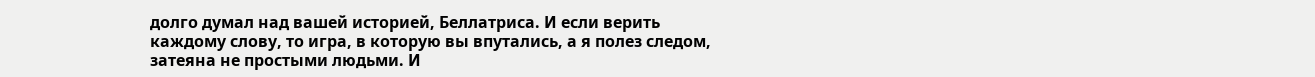долго думал над вашей историей, Беллатриса. И если верить каждому слову, то игра, в которую вы впутались, а я полез следом, затеяна не простыми людьми. И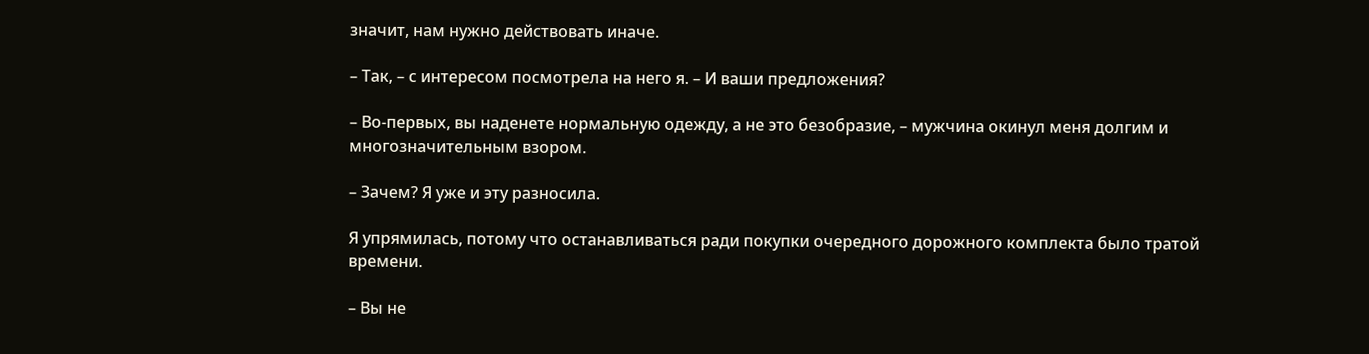значит, нам нужно действовать иначе.

– Так, – с интересом посмотрела на него я. – И ваши предложения?

– Во-первых, вы наденете нормальную одежду, а не это безобразие, – мужчина окинул меня долгим и многозначительным взором.

– Зачем? Я уже и эту разносила.

Я упрямилась, потому что останавливаться ради покупки очередного дорожного комплекта было тратой времени.

– Вы не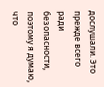дослушали. Это прежде всего ради безопасности, поэтому я думаю, что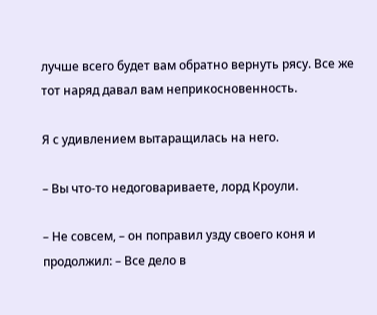лучше всего будет вам обратно вернуть рясу. Все же тот наряд давал вам неприкосновенность.

Я с удивлением вытаращилась на него.

– Вы что-то недоговариваете, лорд Кроули.

– Не совсем, – он поправил узду своего коня и продолжил: – Все дело в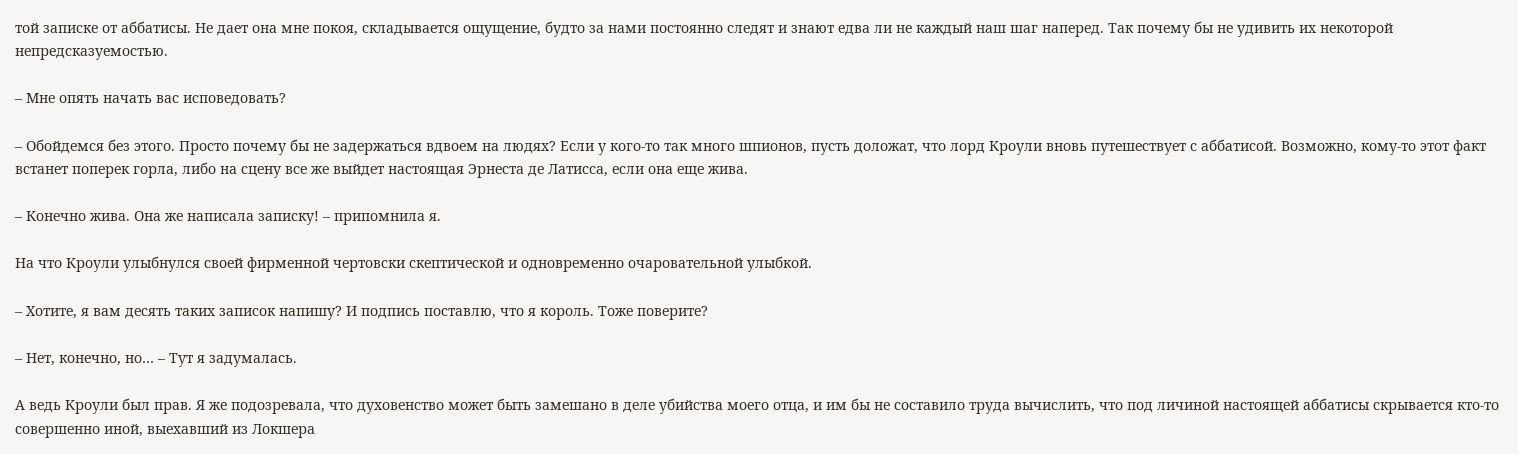той записке от аббатисы. Не дает она мне покоя, складывается ощущение, будто за нами постоянно следят и знают едва ли не каждый наш шаг наперед. Так почему бы не удивить их некоторой непредсказуемостью.

– Мне опять начать вас исповедовать?

– Обойдемся без этого. Просто почему бы не задержаться вдвоем на людях? Если у кого-то так много шпионов, пусть доложат, что лорд Кроули вновь путешествует с аббатисой. Возможно, кому-то этот факт встанет поперек горла, либо на сцену все же выйдет настоящая Эрнеста де Латисса, если она еще жива.

– Конечно жива. Она же написала записку! – припомнила я.

На что Кроули улыбнулся своей фирменной чертовски скептической и одновременно очаровательной улыбкой.

– Хотите, я вам десять таких записок напишу? И подпись поставлю, что я король. Тоже поверите?

– Нет, конечно, но… – Тут я задумалась.

А ведь Кроули был прав. Я же подозревала, что духовенство может быть замешано в деле убийства моего отца, и им бы не составило труда вычислить, что под личиной настоящей аббатисы скрывается кто-то совершенно иной, выехавший из Локшера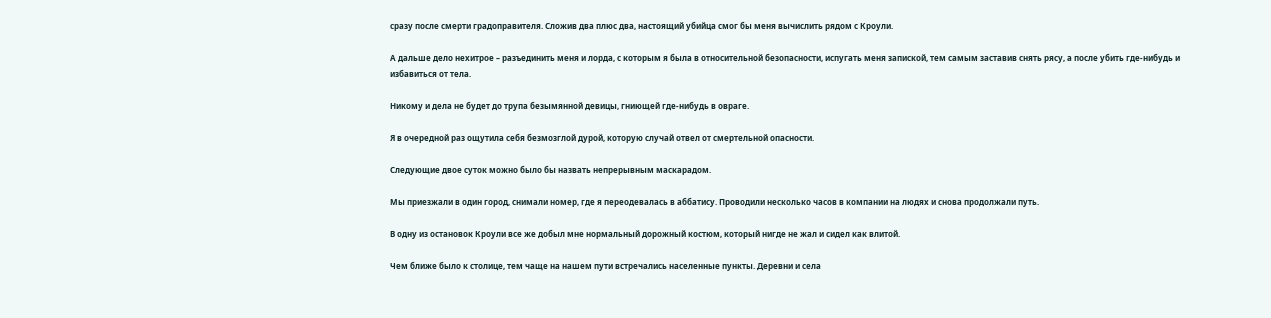сразу после смерти градоправителя. Сложив два плюс два, настоящий убийца смог бы меня вычислить рядом с Кроули.

А дальше дело нехитрое – разъединить меня и лорда, с которым я была в относительной безопасности, испугать меня запиской, тем самым заставив снять рясу, а после убить где-нибудь и избавиться от тела.

Никому и дела не будет до трупа безымянной девицы, гниющей где-нибудь в овраге.

Я в очередной раз ощутила себя безмозглой дурой, которую случай отвел от смертельной опасности.

Следующие двое суток можно было бы назвать непрерывным маскарадом.

Мы приезжали в один город, снимали номер, где я переодевалась в аббатису. Проводили несколько часов в компании на людях и снова продолжали путь.

В одну из остановок Кроули все же добыл мне нормальный дорожный костюм, который нигде не жал и сидел как влитой.

Чем ближе было к столице, тем чаще на нашем пути встречались населенные пункты. Деревни и села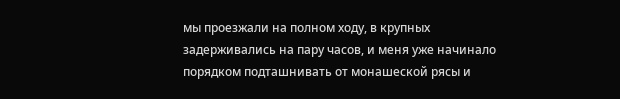мы проезжали на полном ходу, в крупных задерживались на пару часов, и меня уже начинало порядком подташнивать от монашеской рясы и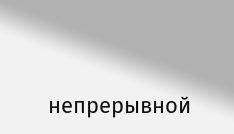непрерывной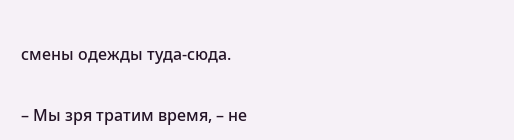смены одежды туда-сюда.

– Мы зря тратим время, – не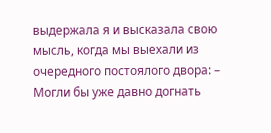выдержала я и высказала свою мысль, когда мы выехали из очередного постоялого двора: – Могли бы уже давно догнать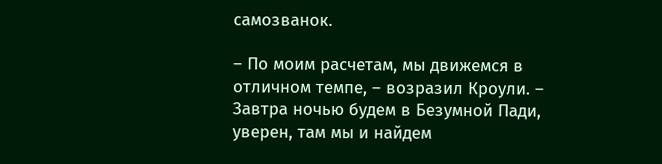самозванок.

– По моим расчетам, мы движемся в отличном темпе, – возразил Кроули. – Завтра ночью будем в Безумной Пади, уверен, там мы и найдем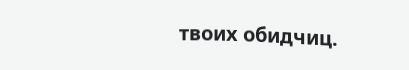твоих обидчиц.